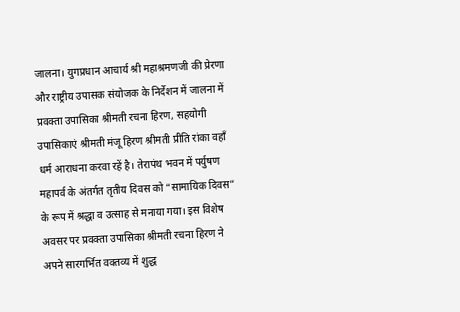जालना। युगप्रधान आचार्य श्री महाश्रमणजी की प्रेरणा और राष्ट्रीय उपासक संयोजक के निर्देशन में जालना में प्रवक्ता उपासिका श्रीमती रचना हिरण, सहयोगी उपासिकाएं श्रीमती मंजू हिरण श्रीमती प्रीति रांका वहाँ धर्म आराधना करवा रहें है। तेरापंथ भवन में पर्युषण महापर्व के अंतर्गत तृतीय दिवस को “सामायिक दिवस” के रूप में श्रद्धा व उत्साह से मनाया गया। इस विशेष अवसर पर प्रवक्ता उपासिका श्रीमती रचना हिरण ने अपने सारगर्भित वक्तव्य में शुद्ध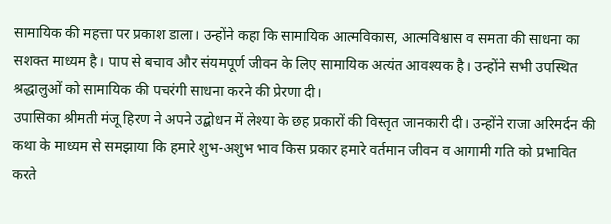सामायिक की महत्ता पर प्रकाश डाला। उन्होंने कहा कि सामायिक आत्मविकास, आत्मविश्वास व समता की साधना का सशक्त माध्यम है। पाप से बचाव और संयमपूर्ण जीवन के लिए सामायिक अत्यंत आवश्यक है। उन्होंने सभी उपस्थित श्रद्धालुओं को सामायिक की पचरंगी साधना करने की प्रेरणा दी।
उपासिका श्रीमती मंजू हिरण ने अपने उद्बोधन में लेश्या के छह प्रकारों की विस्तृत जानकारी दी। उन्होंने राजा अरिमर्दन की कथा के माध्यम से समझाया कि हमारे शुभ-अशुभ भाव किस प्रकार हमारे वर्तमान जीवन व आगामी गति को प्रभावित करते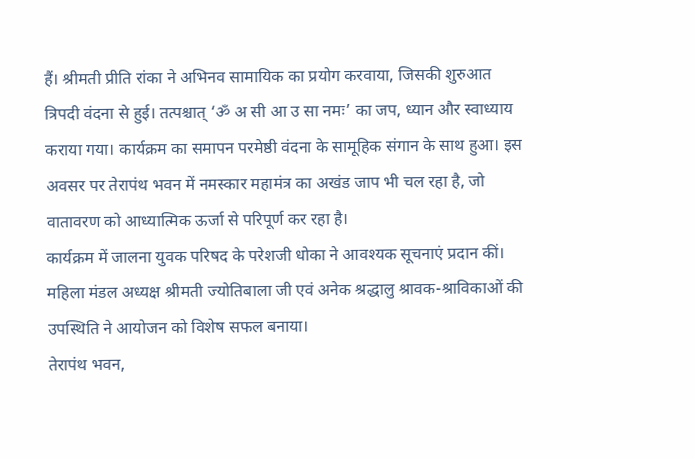हैं। श्रीमती प्रीति रांका ने अभिनव सामायिक का प्रयोग करवाया, जिसकी शुरुआत त्रिपदी वंदना से हुई। तत्पश्चात् ‘ॐ अ सी आ उ सा नमः’ का जप, ध्यान और स्वाध्याय कराया गया। कार्यक्रम का समापन परमेष्ठी वंदना के सामूहिक संगान के साथ हुआ। इस अवसर पर तेरापंथ भवन में नमस्कार महामंत्र का अखंड जाप भी चल रहा है, जो वातावरण को आध्यात्मिक ऊर्जा से परिपूर्ण कर रहा है।
कार्यक्रम में जालना युवक परिषद के परेशजी धोका ने आवश्यक सूचनाएं प्रदान कीं। महिला मंडल अध्यक्ष श्रीमती ज्योतिबाला जी एवं अनेक श्रद्धालु श्रावक-श्राविकाओं की उपस्थिति ने आयोजन को विशेष सफल बनाया।
तेरापंथ भवन,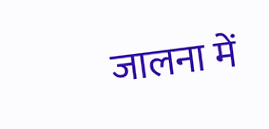जालना में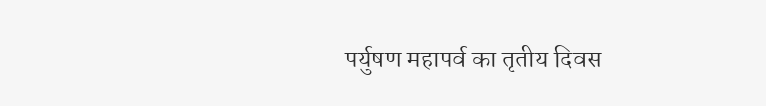पर्युषण महापर्व का तृतीय दिवस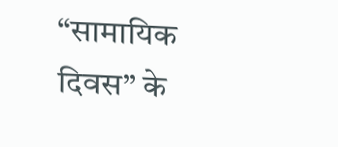“सामायिक दिवस” के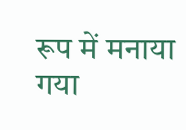रूप में मनाया गया